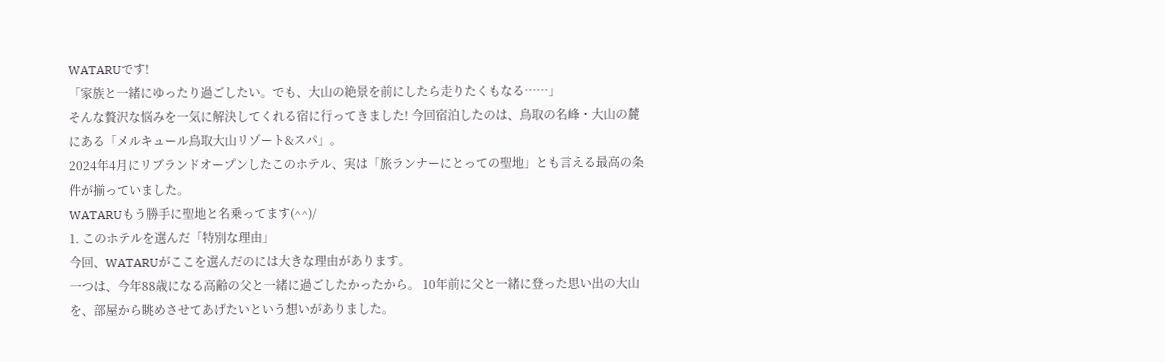WATARUです!
「家族と一緒にゆったり過ごしたい。でも、大山の絶景を前にしたら走りたくもなる……」
そんな贅沢な悩みを一気に解決してくれる宿に行ってきました! 今回宿泊したのは、鳥取の名峰・大山の麓にある「メルキュール鳥取大山リゾート&スパ」。
2024年4月にリブランドオープンしたこのホテル、実は「旅ランナーにとっての聖地」とも言える最高の条件が揃っていました。
WATARUもう勝手に聖地と名乗ってます(^^)/
1. このホテルを選んだ「特別な理由」
今回、WATARUがここを選んだのには大きな理由があります。
一つは、今年88歳になる高齢の父と一緒に過ごしたかったから。 10年前に父と一緒に登った思い出の大山を、部屋から眺めさせてあげたいという想いがありました。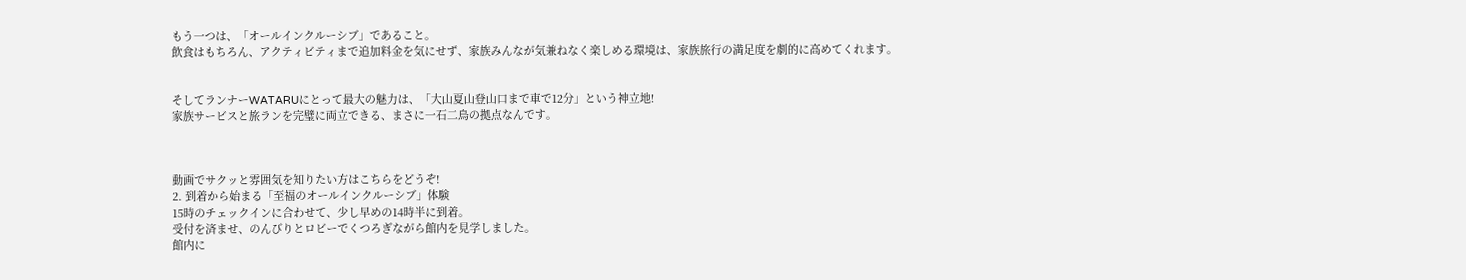もう一つは、「オールインクルーシブ」であること。
飲食はもちろん、アクティビティまで追加料金を気にせず、家族みんなが気兼ねなく楽しめる環境は、家族旅行の満足度を劇的に高めてくれます。


そしてランナーWATARUにとって最大の魅力は、「大山夏山登山口まで車で12分」という神立地!
家族サービスと旅ランを完璧に両立できる、まさに一石二鳥の拠点なんです。



動画でサクッと雰囲気を知りたい方はこちらをどうぞ!
2. 到着から始まる「至福のオールインクルーシブ」体験
15時のチェックインに合わせて、少し早めの14時半に到着。
受付を済ませ、のんびりとロビーでくつろぎながら館内を見学しました。
館内に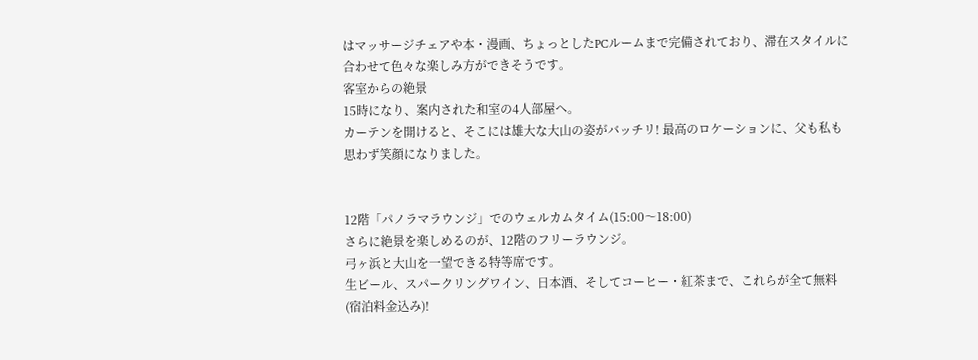はマッサージチェアや本・漫画、ちょっとしたPCルームまで完備されており、滞在スタイルに合わせて色々な楽しみ方ができそうです。
客室からの絶景
15時になり、案内された和室の4人部屋へ。
カーテンを開けると、そこには雄大な大山の姿がバッチリ! 最高のロケーションに、父も私も思わず笑顔になりました。


12階「パノラマラウンジ」でのウェルカムタイム(15:00〜18:00)
さらに絶景を楽しめるのが、12階のフリーラウンジ。
弓ヶ浜と大山を一望できる特等席です。
生ビール、スパークリングワイン、日本酒、そしてコーヒー・紅茶まで、これらが全て無料(宿泊料金込み)!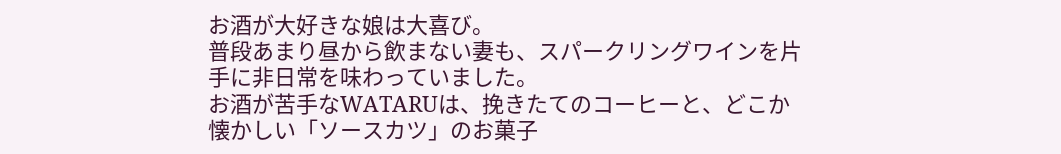お酒が大好きな娘は大喜び。
普段あまり昼から飲まない妻も、スパークリングワインを片手に非日常を味わっていました。
お酒が苦手なWATARUは、挽きたてのコーヒーと、どこか懐かしい「ソースカツ」のお菓子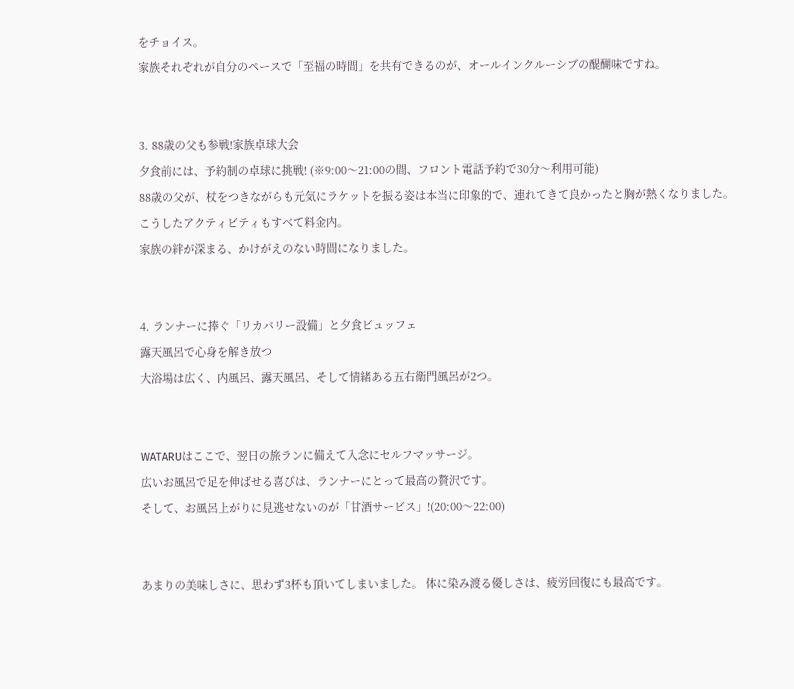をチョイス。
家族それぞれが自分のペースで「至福の時間」を共有できるのが、オールインクルーシブの醍醐味ですね。


3. 88歳の父も参戦!家族卓球大会
夕食前には、予約制の卓球に挑戦! (※9:00〜21:00の間、フロント電話予約で30分〜利用可能)
88歳の父が、杖をつきながらも元気にラケットを振る姿は本当に印象的で、連れてきて良かったと胸が熱くなりました。
こうしたアクティビティもすべて料金内。
家族の絆が深まる、かけがえのない時間になりました。


4. ランナーに捧ぐ「リカバリー設備」と夕食ビュッフェ
露天風呂で心身を解き放つ
大浴場は広く、内風呂、露天風呂、そして情緒ある五右衛門風呂が2つ。


WATARUはここで、翌日の旅ランに備えて入念にセルフマッサージ。
広いお風呂で足を伸ばせる喜びは、ランナーにとって最高の贅沢です。
そして、お風呂上がりに見逃せないのが「甘酒サービス」!(20:00〜22:00)


あまりの美味しさに、思わず3杯も頂いてしまいました。 体に染み渡る優しさは、疲労回復にも最高です。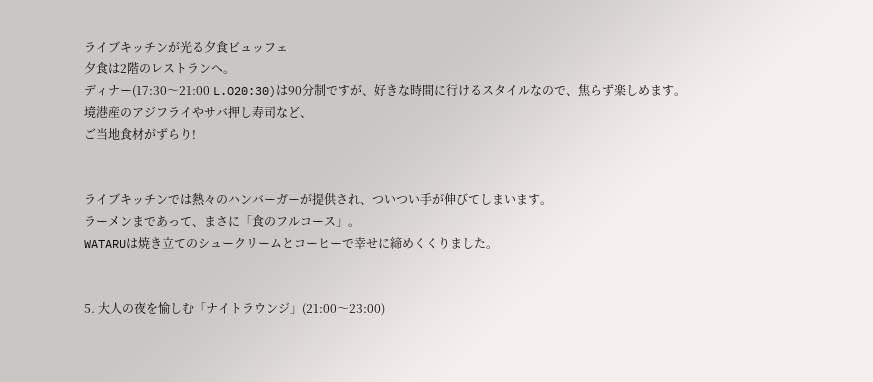ライブキッチンが光る夕食ビュッフェ
夕食は2階のレストランへ。
ディナー(17:30〜21:00 L.O20:30)は90分制ですが、好きな時間に行けるスタイルなので、焦らず楽しめます。
境港産のアジフライやサバ押し寿司など、
ご当地食材がずらり!


ライブキッチンでは熱々のハンバーガーが提供され、ついつい手が伸びてしまいます。
ラーメンまであって、まさに「食のフルコース」。
WATARUは焼き立てのシュークリームとコーヒーで幸せに締めくくりました。


5. 大人の夜を愉しむ「ナイトラウンジ」(21:00〜23:00)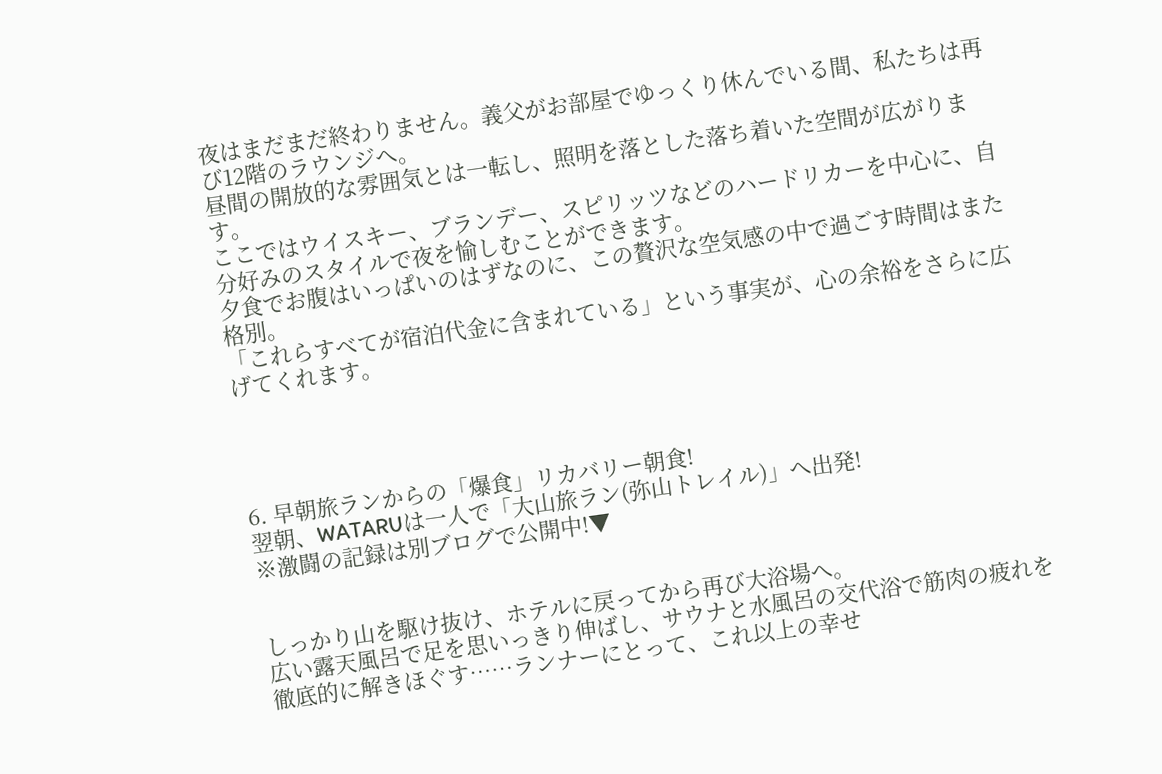夜はまだまだ終わりません。義父がお部屋でゆっくり休んでいる間、私たちは再び12階のラウンジへ。
昼間の開放的な雰囲気とは一転し、照明を落とした落ち着いた空間が広がります。
ここではウイスキー、ブランデー、スピリッツなどのハードリカーを中心に、自分好みのスタイルで夜を愉しむことができます。
夕食でお腹はいっぱいのはずなのに、この贅沢な空気感の中で過ごす時間はまた格別。
「これらすべてが宿泊代金に含まれている」という事実が、心の余裕をさらに広げてくれます。




6. 早朝旅ランからの「爆食」リカバリー朝食!
翌朝、WATARUは一人で「大山旅ラン(弥山トレイル)」へ出発!
※激闘の記録は別ブログで公開中!▼


しっかり山を駆け抜け、ホテルに戻ってから再び大浴場へ。
広い露天風呂で足を思いっきり伸ばし、サウナと水風呂の交代浴で筋肉の疲れを徹底的に解きほぐす……ランナーにとって、これ以上の幸せ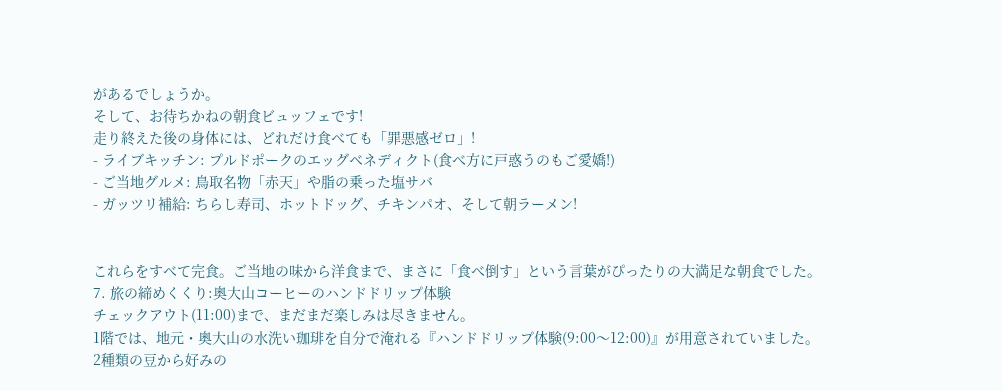があるでしょうか。
そして、お待ちかねの朝食ビュッフェです!
走り終えた後の身体には、どれだけ食べても「罪悪感ゼロ」!
- ライブキッチン: プルドポークのエッグベネディクト(食べ方に戸惑うのもご愛嬌!)
- ご当地グルメ: 鳥取名物「赤天」や脂の乗った塩サバ
- ガッツリ補給: ちらし寿司、ホットドッグ、チキンパオ、そして朝ラーメン!


これらをすべて完食。ご当地の味から洋食まで、まさに「食べ倒す」という言葉がぴったりの大満足な朝食でした。
7. 旅の締めくくり:奥大山コーヒーのハンドドリップ体験
チェックアウト(11:00)まで、まだまだ楽しみは尽きません。
1階では、地元・奥大山の水洗い珈琲を自分で淹れる『ハンドドリップ体験(9:00〜12:00)』が用意されていました。
2種類の豆から好みの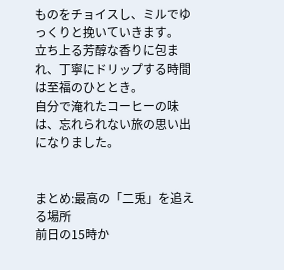ものをチョイスし、ミルでゆっくりと挽いていきます。
立ち上る芳醇な香りに包まれ、丁寧にドリップする時間は至福のひととき。
自分で淹れたコーヒーの味は、忘れられない旅の思い出になりました。


まとめ:最高の「二兎」を追える場所
前日の15時か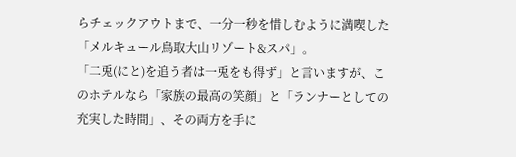らチェックアウトまで、一分一秒を惜しむように満喫した「メルキュール鳥取大山リゾート&スパ」。
「二兎(にと)を追う者は一兎をも得ず」と言いますが、このホテルなら「家族の最高の笑顔」と「ランナーとしての充実した時間」、その両方を手に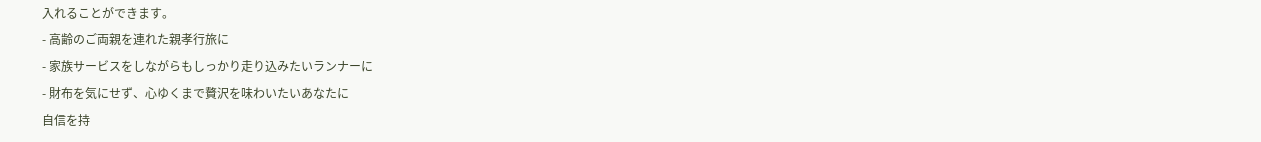入れることができます。
- 高齢のご両親を連れた親孝行旅に
- 家族サービスをしながらもしっかり走り込みたいランナーに
- 財布を気にせず、心ゆくまで贅沢を味わいたいあなたに
自信を持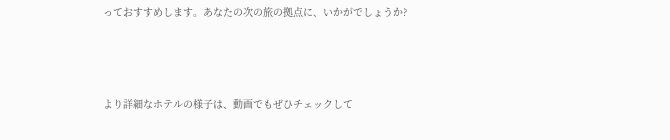っておすすめします。あなたの次の旅の拠点に、いかがでしょうか?



より詳細なホテルの様子は、動画でもぜひチェックして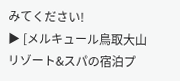みてください!
▶ [メルキュール鳥取大山リゾート&スパの宿泊プ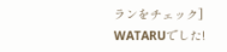ランをチェック]
WATARUでした!